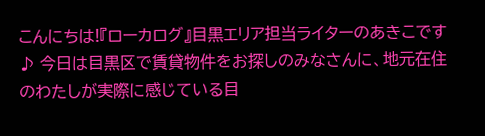こんにちは!『ローカログ』目黒エリア担当ライターのあきこです♪ 今日は目黒区で賃貸物件をお探しのみなさんに、地元在住のわたしが実際に感じている目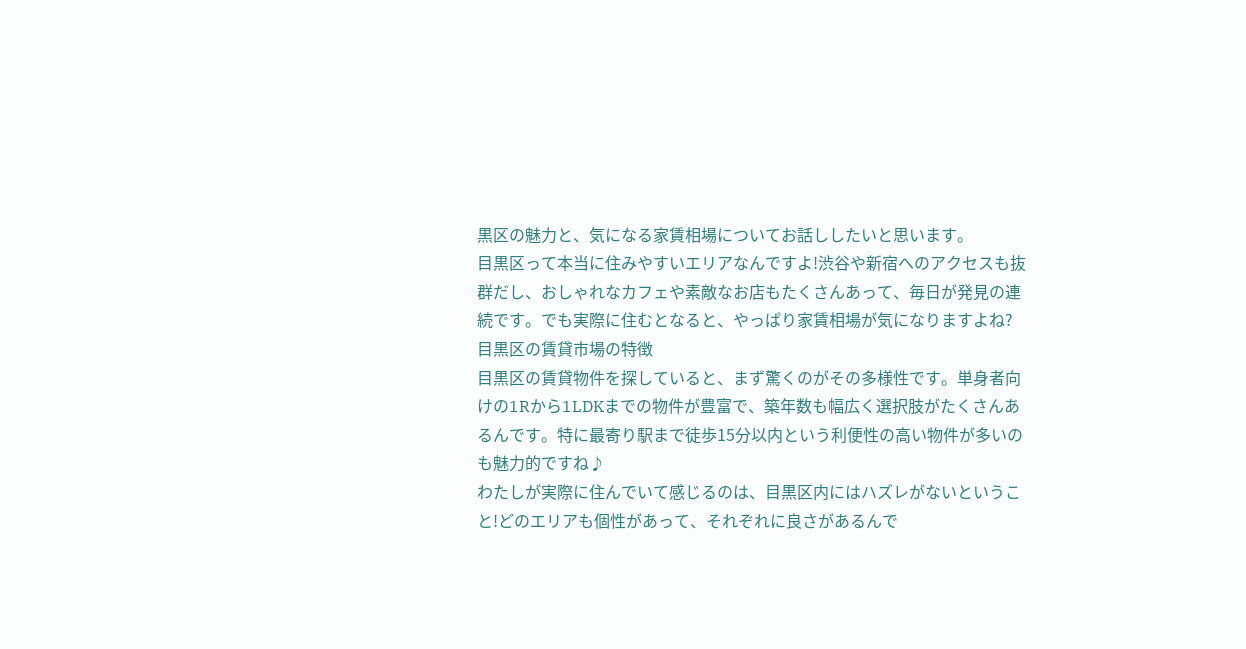黒区の魅力と、気になる家賃相場についてお話ししたいと思います。
目黒区って本当に住みやすいエリアなんですよ!渋谷や新宿へのアクセスも抜群だし、おしゃれなカフェや素敵なお店もたくさんあって、毎日が発見の連続です。でも実際に住むとなると、やっぱり家賃相場が気になりますよね?
目黒区の賃貸市場の特徴
目黒区の賃貸物件を探していると、まず驚くのがその多様性です。単身者向けの1Rから1LDKまでの物件が豊富で、築年数も幅広く選択肢がたくさんあるんです。特に最寄り駅まで徒歩15分以内という利便性の高い物件が多いのも魅力的ですね♪
わたしが実際に住んでいて感じるのは、目黒区内にはハズレがないということ!どのエリアも個性があって、それぞれに良さがあるんで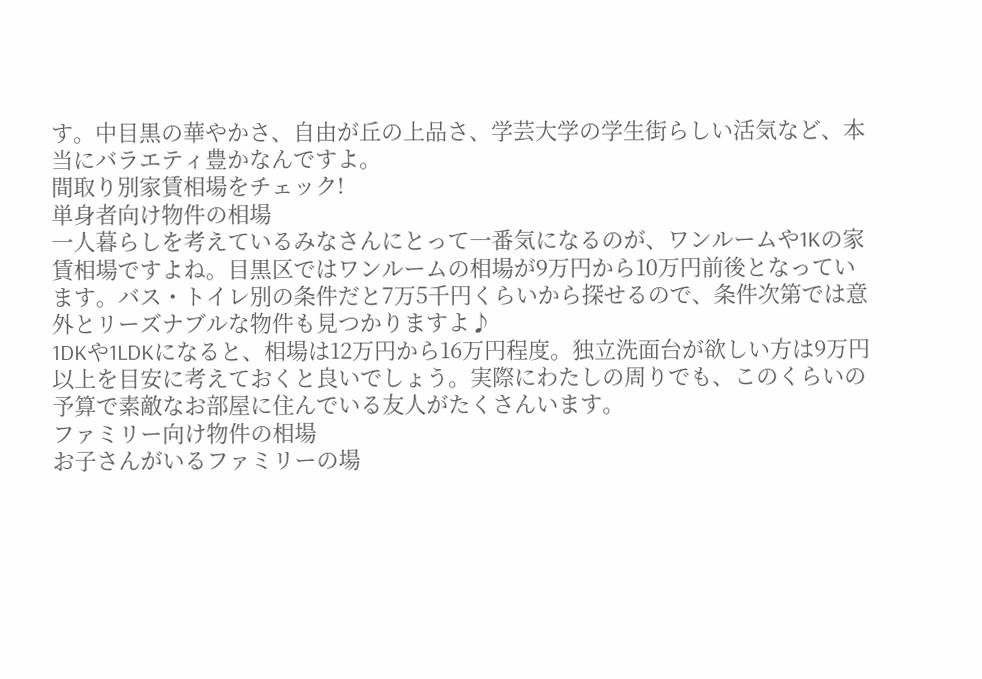す。中目黒の華やかさ、自由が丘の上品さ、学芸大学の学生街らしい活気など、本当にバラエティ豊かなんですよ。
間取り別家賃相場をチェック!
単身者向け物件の相場
一人暮らしを考えているみなさんにとって一番気になるのが、ワンルームや1Kの家賃相場ですよね。目黒区ではワンルームの相場が9万円から10万円前後となっています。バス・トイレ別の条件だと7万5千円くらいから探せるので、条件次第では意外とリーズナブルな物件も見つかりますよ♪
1DKや1LDKになると、相場は12万円から16万円程度。独立洗面台が欲しい方は9万円以上を目安に考えておくと良いでしょう。実際にわたしの周りでも、このくらいの予算で素敵なお部屋に住んでいる友人がたくさんいます。
ファミリー向け物件の相場
お子さんがいるファミリーの場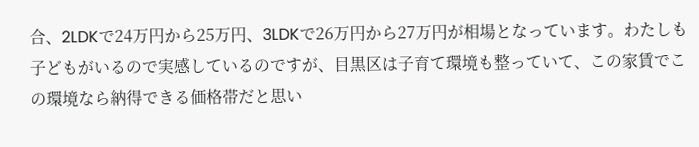合、2LDKで24万円から25万円、3LDKで26万円から27万円が相場となっています。わたしも子どもがいるので実感しているのですが、目黒区は子育て環境も整っていて、この家賃でこの環境なら納得できる価格帯だと思い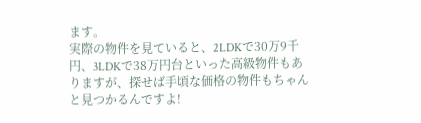ます。
実際の物件を見ていると、2LDKで30万9千円、3LDKで38万円台といった高級物件もありますが、探せば手頃な価格の物件もちゃんと見つかるんですよ!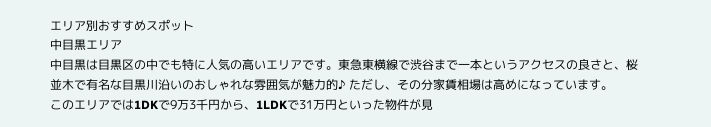エリア別おすすめスポット
中目黒エリア
中目黒は目黒区の中でも特に人気の高いエリアです。東急東横線で渋谷まで一本というアクセスの良さと、桜並木で有名な目黒川沿いのおしゃれな雰囲気が魅力的♪ ただし、その分家賃相場は高めになっています。
このエリアでは1DKで9万3千円から、1LDKで31万円といった物件が見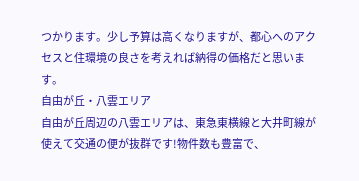つかります。少し予算は高くなりますが、都心へのアクセスと住環境の良さを考えれば納得の価格だと思います。
自由が丘・八雲エリア
自由が丘周辺の八雲エリアは、東急東横線と大井町線が使えて交通の便が抜群です!物件数も豊富で、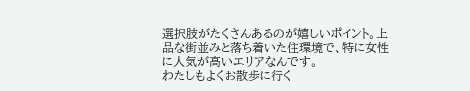選択肢がたくさんあるのが嬉しいポイント。上品な街並みと落ち着いた住環境で、特に女性に人気が高いエリアなんです。
わたしもよくお散歩に行く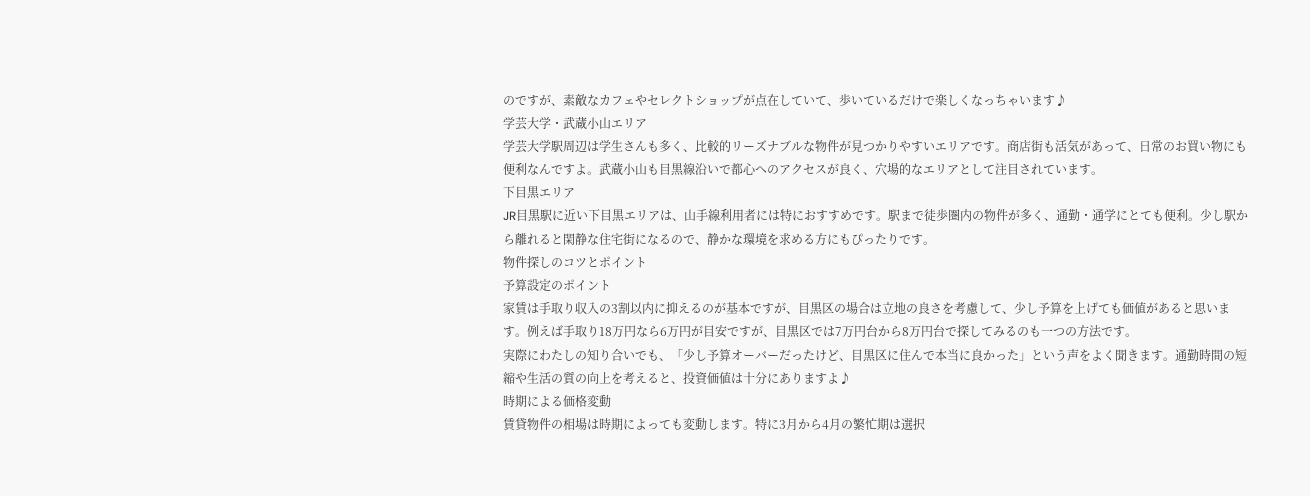のですが、素敵なカフェやセレクトショップが点在していて、歩いているだけで楽しくなっちゃいます♪
学芸大学・武蔵小山エリア
学芸大学駅周辺は学生さんも多く、比較的リーズナブルな物件が見つかりやすいエリアです。商店街も活気があって、日常のお買い物にも便利なんですよ。武蔵小山も目黒線沿いで都心へのアクセスが良く、穴場的なエリアとして注目されています。
下目黒エリア
JR目黒駅に近い下目黒エリアは、山手線利用者には特におすすめです。駅まで徒歩圏内の物件が多く、通勤・通学にとても便利。少し駅から離れると閑静な住宅街になるので、静かな環境を求める方にもぴったりです。
物件探しのコツとポイント
予算設定のポイント
家賃は手取り収入の3割以内に抑えるのが基本ですが、目黒区の場合は立地の良さを考慮して、少し予算を上げても価値があると思います。例えば手取り18万円なら6万円が目安ですが、目黒区では7万円台から8万円台で探してみるのも一つの方法です。
実際にわたしの知り合いでも、「少し予算オーバーだったけど、目黒区に住んで本当に良かった」という声をよく聞きます。通勤時間の短縮や生活の質の向上を考えると、投資価値は十分にありますよ♪
時期による価格変動
賃貸物件の相場は時期によっても変動します。特に3月から4月の繁忙期は選択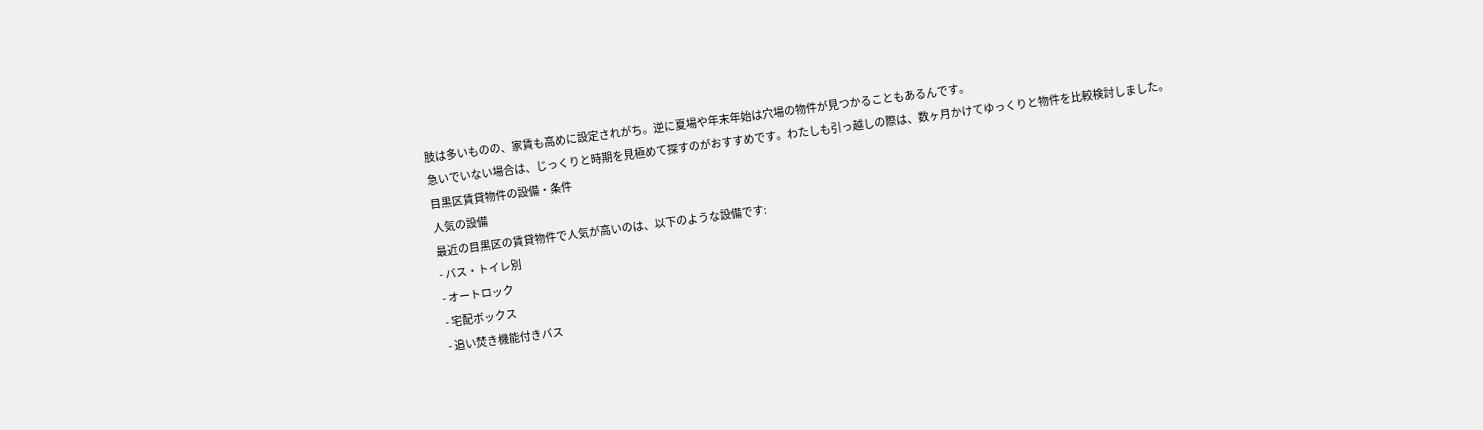肢は多いものの、家賃も高めに設定されがち。逆に夏場や年末年始は穴場の物件が見つかることもあるんです。
急いでいない場合は、じっくりと時期を見極めて探すのがおすすめです。わたしも引っ越しの際は、数ヶ月かけてゆっくりと物件を比較検討しました。
目黒区賃貸物件の設備・条件
人気の設備
最近の目黒区の賃貸物件で人気が高いのは、以下のような設備です:
- バス・トイレ別
- オートロック
- 宅配ボックス
- 追い焚き機能付きバス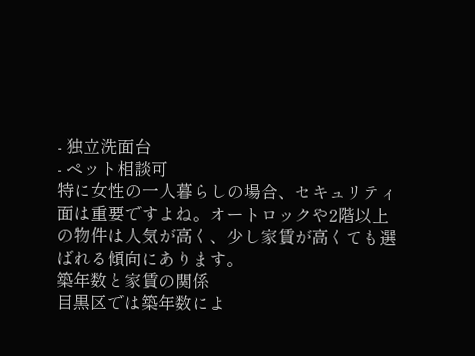- 独立洗面台
- ペット相談可
特に女性の一人暮らしの場合、セキュリティ面は重要ですよね。オートロックや2階以上の物件は人気が高く、少し家賃が高くても選ばれる傾向にあります。
築年数と家賃の関係
目黒区では築年数によ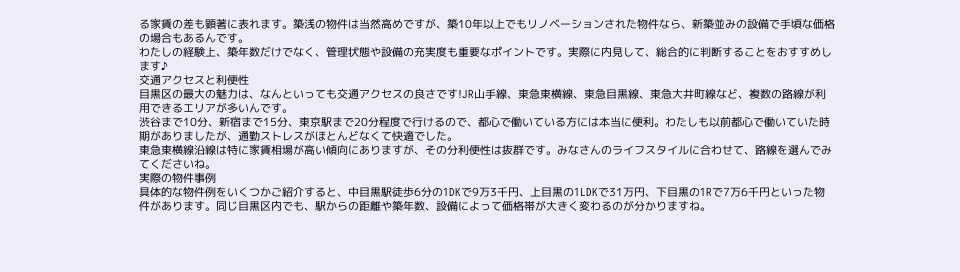る家賃の差も顕著に表れます。築浅の物件は当然高めですが、築10年以上でもリノベーションされた物件なら、新築並みの設備で手頃な価格の場合もあるんです。
わたしの経験上、築年数だけでなく、管理状態や設備の充実度も重要なポイントです。実際に内見して、総合的に判断することをおすすめします♪
交通アクセスと利便性
目黒区の最大の魅力は、なんといっても交通アクセスの良さです!JR山手線、東急東横線、東急目黒線、東急大井町線など、複数の路線が利用できるエリアが多いんです。
渋谷まで10分、新宿まで15分、東京駅まで20分程度で行けるので、都心で働いている方には本当に便利。わたしも以前都心で働いていた時期がありましたが、通勤ストレスがほとんどなくて快適でした。
東急東横線沿線は特に家賃相場が高い傾向にありますが、その分利便性は抜群です。みなさんのライフスタイルに合わせて、路線を選んでみてくださいね。
実際の物件事例
具体的な物件例をいくつかご紹介すると、中目黒駅徒歩6分の1DKで9万3千円、上目黒の1LDKで31万円、下目黒の1Rで7万6千円といった物件があります。同じ目黒区内でも、駅からの距離や築年数、設備によって価格帯が大きく変わるのが分かりますね。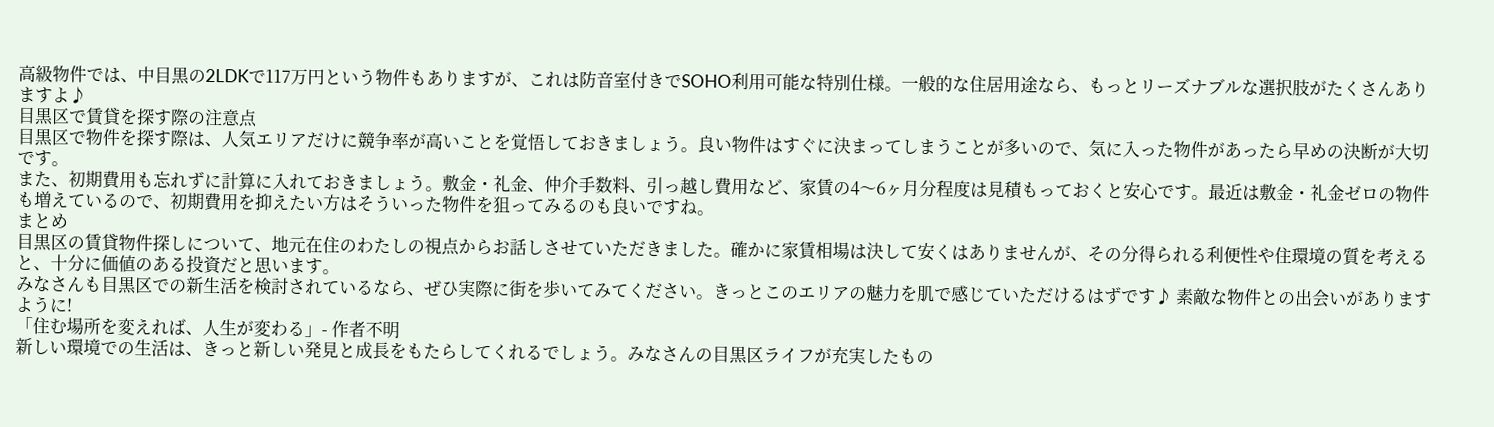高級物件では、中目黒の2LDKで117万円という物件もありますが、これは防音室付きでSOHO利用可能な特別仕様。一般的な住居用途なら、もっとリーズナブルな選択肢がたくさんありますよ♪
目黒区で賃貸を探す際の注意点
目黒区で物件を探す際は、人気エリアだけに競争率が高いことを覚悟しておきましょう。良い物件はすぐに決まってしまうことが多いので、気に入った物件があったら早めの決断が大切です。
また、初期費用も忘れずに計算に入れておきましょう。敷金・礼金、仲介手数料、引っ越し費用など、家賃の4〜6ヶ月分程度は見積もっておくと安心です。最近は敷金・礼金ゼロの物件も増えているので、初期費用を抑えたい方はそういった物件を狙ってみるのも良いですね。
まとめ
目黒区の賃貸物件探しについて、地元在住のわたしの視点からお話しさせていただきました。確かに家賃相場は決して安くはありませんが、その分得られる利便性や住環境の質を考えると、十分に価値のある投資だと思います。
みなさんも目黒区での新生活を検討されているなら、ぜひ実際に街を歩いてみてください。きっとこのエリアの魅力を肌で感じていただけるはずです♪ 素敵な物件との出会いがありますように!
「住む場所を変えれば、人生が変わる」- 作者不明
新しい環境での生活は、きっと新しい発見と成長をもたらしてくれるでしょう。みなさんの目黒区ライフが充実したもの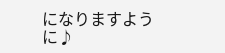になりますように♪